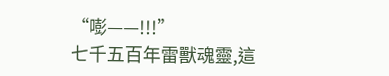“嘭——!!!”
七千五百年雷獸魂靈,這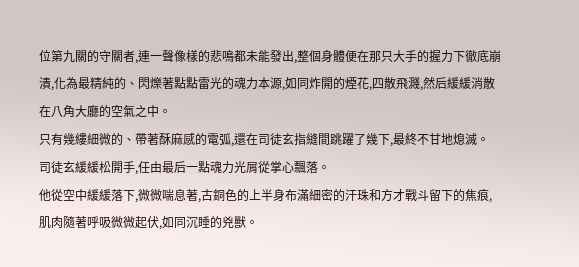位第九關的守關者,連一聲像樣的悲鳴都未能發出,整個身體便在那只大手的握力下徹底崩潰,化為最精純的、閃爍著點點雷光的魂力本源,如同炸開的煙花,四散飛濺,然后緩緩消散在八角大廳的空氣之中。
只有幾縷細微的、帶著酥麻感的電弧,還在司徒玄指縫間跳躍了幾下,最終不甘地熄滅。
司徒玄緩緩松開手,任由最后一點魂力光屑從掌心飄落。
他從空中緩緩落下,微微喘息著,古銅色的上半身布滿細密的汗珠和方才戰斗留下的焦痕,肌肉隨著呼吸微微起伏,如同沉睡的兇獸。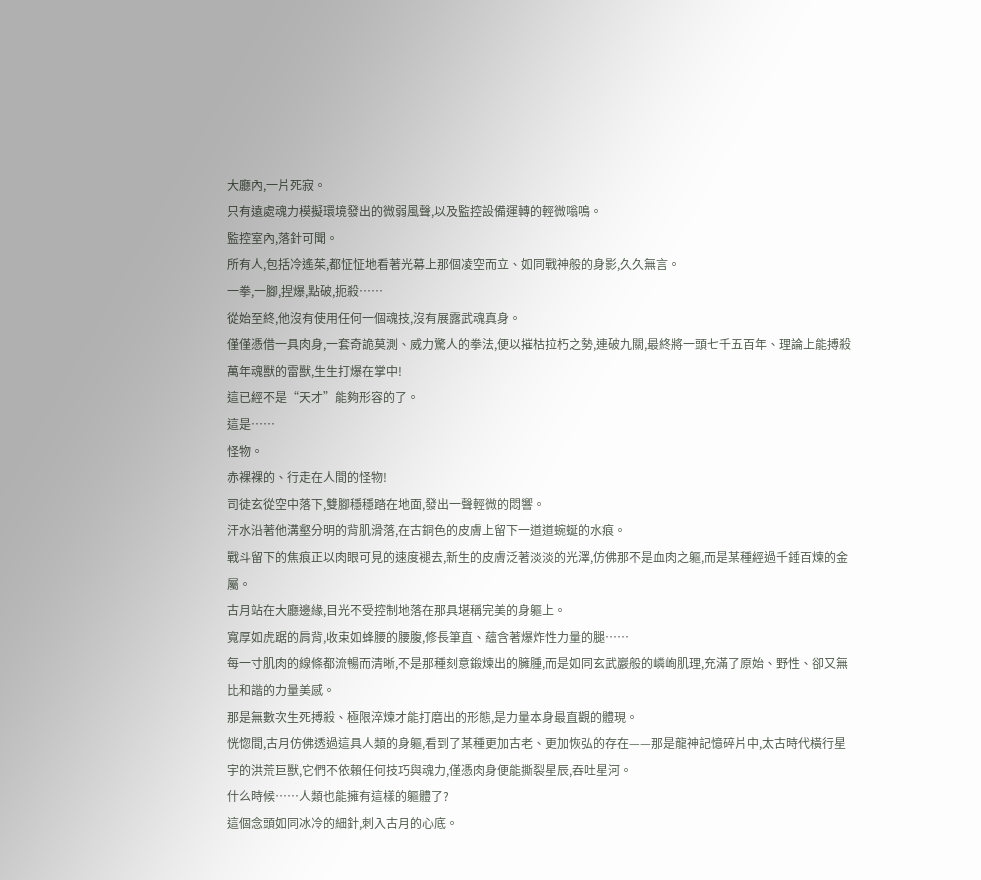大廳內,一片死寂。
只有遠處魂力模擬環境發出的微弱風聲,以及監控設備運轉的輕微嗡鳴。
監控室內,落針可聞。
所有人,包括冷遙茱,都怔怔地看著光幕上那個凌空而立、如同戰神般的身影,久久無言。
一拳,一腳,捏爆,點破,扼殺……
從始至終,他沒有使用任何一個魂技,沒有展露武魂真身。
僅僅憑借一具肉身,一套奇詭莫測、威力驚人的拳法,便以摧枯拉朽之勢,連破九關,最終將一頭七千五百年、理論上能搏殺萬年魂獸的雷獸,生生打爆在掌中!
這已經不是“天才”能夠形容的了。
這是……
怪物。
赤裸裸的、行走在人間的怪物!
司徒玄從空中落下,雙腳穩穩踏在地面,發出一聲輕微的悶響。
汗水沿著他溝壑分明的背肌滑落,在古銅色的皮膚上留下一道道蜿蜒的水痕。
戰斗留下的焦痕正以肉眼可見的速度褪去,新生的皮膚泛著淡淡的光澤,仿佛那不是血肉之軀,而是某種經過千錘百煉的金屬。
古月站在大廳邊緣,目光不受控制地落在那具堪稱完美的身軀上。
寬厚如虎踞的肩背,收束如蜂腰的腰腹,修長筆直、蘊含著爆炸性力量的腿……
每一寸肌肉的線條都流暢而清晰,不是那種刻意鍛煉出的臃腫,而是如同玄武巖般的嶙峋肌理,充滿了原始、野性、卻又無比和諧的力量美感。
那是無數次生死搏殺、極限淬煉才能打磨出的形態,是力量本身最直觀的體現。
恍惚間,古月仿佛透過這具人類的身軀,看到了某種更加古老、更加恢弘的存在——那是龍神記憶碎片中,太古時代橫行星宇的洪荒巨獸,它們不依賴任何技巧與魂力,僅憑肉身便能撕裂星辰,吞吐星河。
什么時候……人類也能擁有這樣的軀體了?
這個念頭如同冰冷的細針,刺入古月的心底。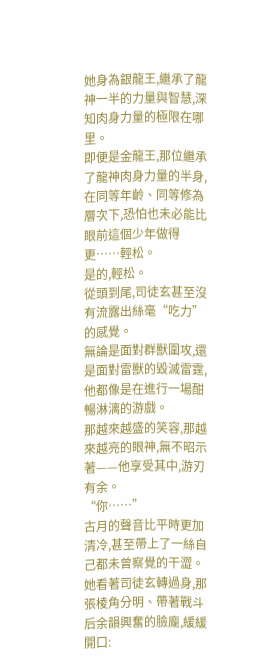她身為銀龍王,繼承了龍神一半的力量與智慧,深知肉身力量的極限在哪里。
即便是金龍王,那位繼承了龍神肉身力量的半身,在同等年齡、同等修為層次下,恐怕也未必能比眼前這個少年做得更……輕松。
是的,輕松。
從頭到尾,司徒玄甚至沒有流露出絲毫“吃力”的感覺。
無論是面對群獸圍攻,還是面對雷獸的毀滅雷霆,他都像是在進行一場酣暢淋漓的游戲。
那越來越盛的笑容,那越來越亮的眼神,無不昭示著——他享受其中,游刃有余。
“你……”
古月的聲音比平時更加清冷,甚至帶上了一絲自己都未曾察覺的干澀。她看著司徒玄轉過身,那張棱角分明、帶著戰斗后余韻興奮的臉龐,緩緩開口: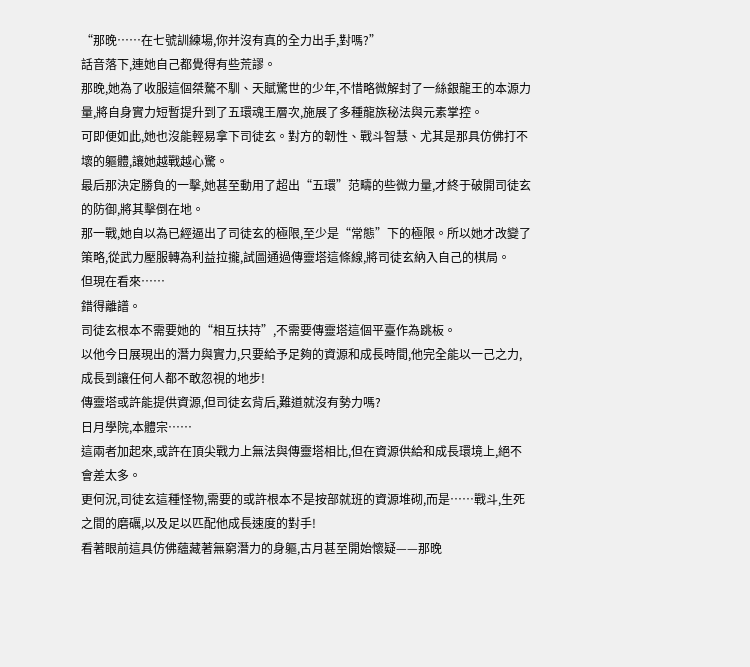“那晚……在七號訓練場,你并沒有真的全力出手,對嗎?”
話音落下,連她自己都覺得有些荒謬。
那晚,她為了收服這個桀驁不馴、天賦驚世的少年,不惜略微解封了一絲銀龍王的本源力量,將自身實力短暫提升到了五環魂王層次,施展了多種龍族秘法與元素掌控。
可即便如此,她也沒能輕易拿下司徒玄。對方的韌性、戰斗智慧、尤其是那具仿佛打不壞的軀體,讓她越戰越心驚。
最后那決定勝負的一擊,她甚至動用了超出“五環”范疇的些微力量,才終于破開司徒玄的防御,將其擊倒在地。
那一戰,她自以為已經逼出了司徒玄的極限,至少是“常態”下的極限。所以她才改變了策略,從武力壓服轉為利益拉攏,試圖通過傳靈塔這條線,將司徒玄納入自己的棋局。
但現在看來……
錯得離譜。
司徒玄根本不需要她的“相互扶持”,不需要傳靈塔這個平臺作為跳板。
以他今日展現出的潛力與實力,只要給予足夠的資源和成長時間,他完全能以一己之力,成長到讓任何人都不敢忽視的地步!
傳靈塔或許能提供資源,但司徒玄背后,難道就沒有勢力嗎?
日月學院,本體宗……
這兩者加起來,或許在頂尖戰力上無法與傳靈塔相比,但在資源供給和成長環境上,絕不會差太多。
更何況,司徒玄這種怪物,需要的或許根本不是按部就班的資源堆砌,而是……戰斗,生死之間的磨礪,以及足以匹配他成長速度的對手!
看著眼前這具仿佛蘊藏著無窮潛力的身軀,古月甚至開始懷疑——那晚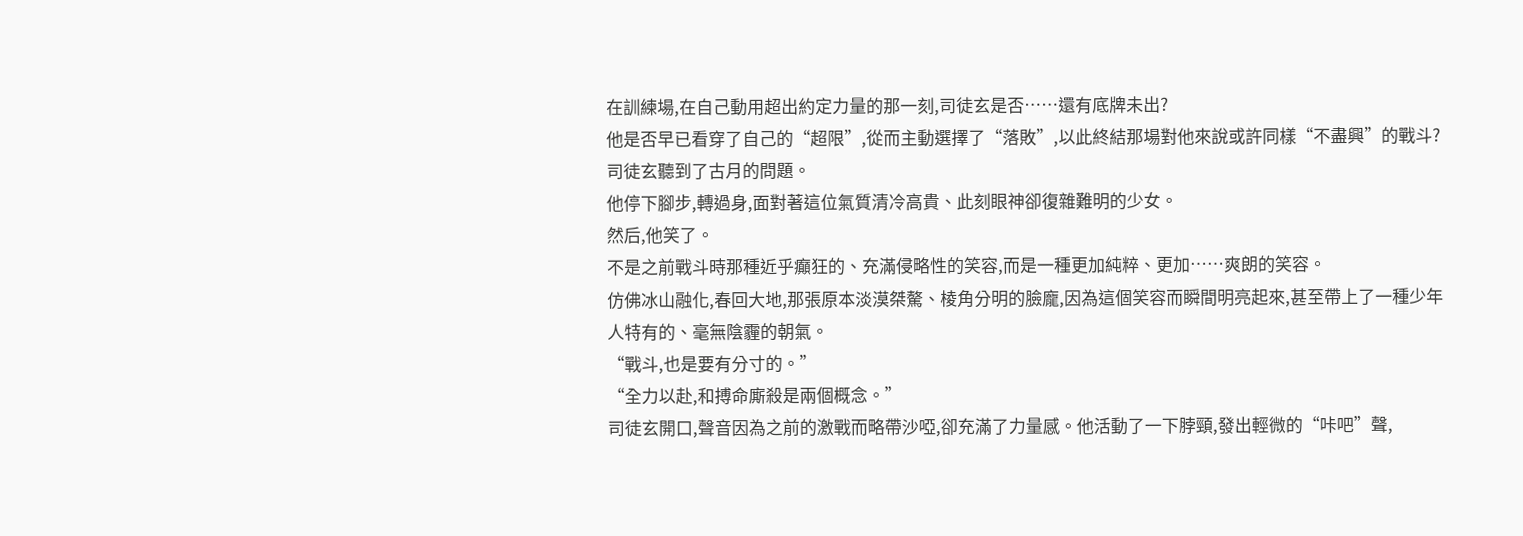在訓練場,在自己動用超出約定力量的那一刻,司徒玄是否……還有底牌未出?
他是否早已看穿了自己的“超限”,從而主動選擇了“落敗”,以此終結那場對他來說或許同樣“不盡興”的戰斗?
司徒玄聽到了古月的問題。
他停下腳步,轉過身,面對著這位氣質清冷高貴、此刻眼神卻復雜難明的少女。
然后,他笑了。
不是之前戰斗時那種近乎癲狂的、充滿侵略性的笑容,而是一種更加純粹、更加……爽朗的笑容。
仿佛冰山融化,春回大地,那張原本淡漠桀驁、棱角分明的臉龐,因為這個笑容而瞬間明亮起來,甚至帶上了一種少年人特有的、毫無陰霾的朝氣。
“戰斗,也是要有分寸的。”
“全力以赴,和搏命廝殺是兩個概念。”
司徒玄開口,聲音因為之前的激戰而略帶沙啞,卻充滿了力量感。他活動了一下脖頸,發出輕微的“咔吧”聲,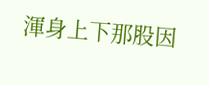渾身上下那股因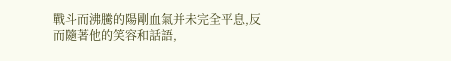戰斗而沸騰的陽剛血氣并未完全平息,反而隨著他的笑容和話語,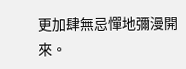更加肆無忌憚地彌漫開來。